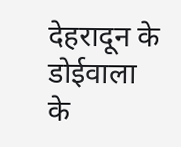देहरादून के डोईवाला के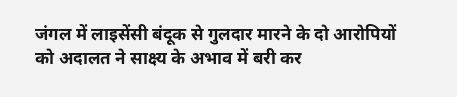जंगल में लाइसेंसी बंदूक से गुलदार मारने के दो आरोपियों को अदालत ने साक्ष्य के अभाव में बरी कर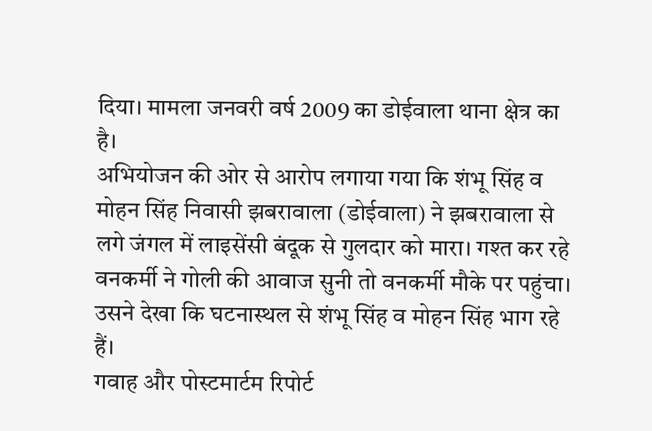दिया। मामला जनवरी वर्ष 2009 का डोईवाला थाना क्षेत्र का है।
अभियोजन की ओर से आरोप लगाया गया कि शंभू सिंह व मोहन सिंह निवासी झबरावाला (डोईवाला) ने झबरावाला से लगे जंगल में लाइसेंसी बंदूक से गुलदार को मारा। गश्त कर रहे वनकर्मी ने गोली की आवाज सुनी तो वनकर्मी मौके पर पहुंचा। उसने देखा कि घटनास्थल से शंभू सिंह व मोहन सिंह भाग रहे हैं।
गवाह और पोस्टमार्टम रिपोर्ट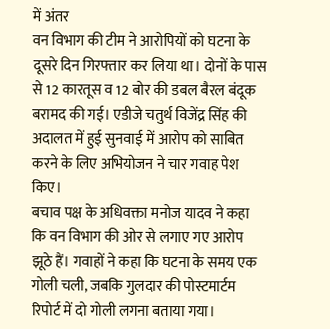में अंतर
वन विभाग की टीम ने आरोपियों को घटना के दूसरे दिन गिरफ्तार कर लिया था। दोनों के पास से 12 कारतूस व 12 बोर की डबल बैरल बंदूक बरामद की गई। एडीजे चतुर्थ विजेंद्र सिंह की अदालत में हुई सुनवाई में आरोप को साबित करने के लिए अभियोजन ने चार गवाह पेश किए।
बचाव पक्ष के अधिवक्ता मनोज यादव ने कहा कि वन विभाग की ओर से लगाए गए आरोप झूठे हैं। गवाहों ने कहा कि घटना के समय एक गोली चली, जबकि गुलदार की पोस्टमार्टम रिपोर्ट में दो गोली लगना बताया गया।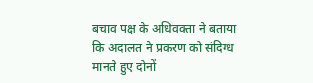बचाव पक्ष के अधिवक्ता ने बताया कि अदालत ने प्रकरण को संदिग्ध मानते हुए दोनों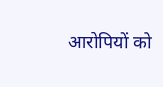आरोपियों को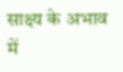साक्ष्य के अभाव में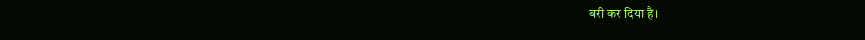बरी कर दिया है।